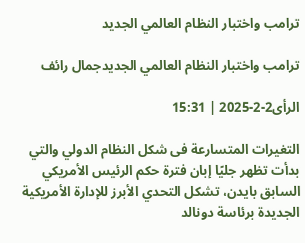ترامب واختبار النظام العالمي الجديد

ترامب واختبار النظام العالمي الجديدجمال رائف

الرأى2-2-2025 | 15:31

التغيرات المتسارعة فى شكل النظام الدولي والتي بدأت تظهر جليًا إبان فترة حكم الرئيس الأمريكي السابق بايدن، تشكل التحدي الأبرز للإدارة الأمريكية الجديدة برئاسة دونالد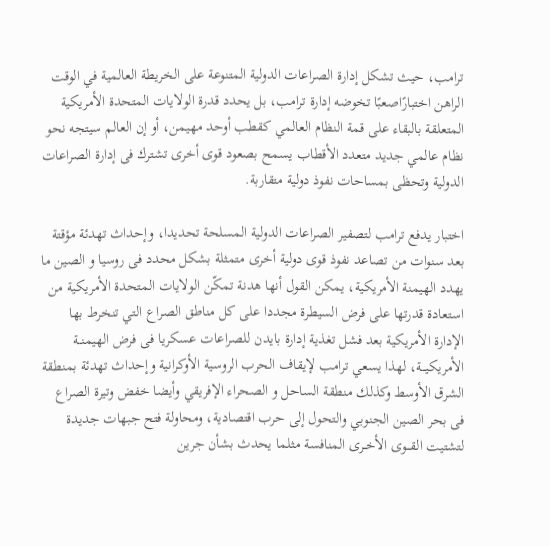ترامب، حيث تشكل إدارة الصراعات الدولية المتنوعة على الخريطة العالمية في الوقت الراهن اختبارًاصعبًا تخوضه إدارة ترامب، بل يحدد قدرة الولايات المتحدة الأمريكية المتعلقة بالبقاء على قمة النظام العالمي كقطب أوحد مهيمن، أو إن العالم سيتجه نحو نظام عالمي جديد متعدد الأقطاب يسمح بصعود قوى أخرى تشترك فى إدارة الصراعات الدولية وتحظى بمساحات نفوذ دولية متقاربة.

اختبار يدفع ترامب لتصفير الصراعات الدولية المسلحة تحديدا، وإحداث تهدئة مؤقتة بعد سنوات من تصاعد نفوذ قوى دولية أخرى متمثلة بشكل محدد فى روسيا و الصين ما يهدد الهيمنة الأمريكية، يمكن القول أنها هدنة تمكّن الولايات المتحدة الأمريكية من استعادة قدرتها على فرض السيطرة مجددا على كل مناطق الصراع التي تنخرط بها الإدارة الأمريكية بعد فشل تغذية إدارة بايدن للصراعات عسكريا فى فرض الهيمنــة الأمريكيـــة، لهذا يسعي ترامب لإيقاف الحرب الروسية الأوكرانية وإحداث تهدئة بمنطقة الشرق الأوسط وكذلك منطقة الساحل و الصحراء الإفريقي وأيضا خفض وتيرة الصراع فى بحر الصين الجنوبي والتحول إلى حرب اقتصادية، ومحاولة فتح جبهات جديدة لتشتيت القـــوى الأخــرى المنافسة مثلما يحدث بشأن جرين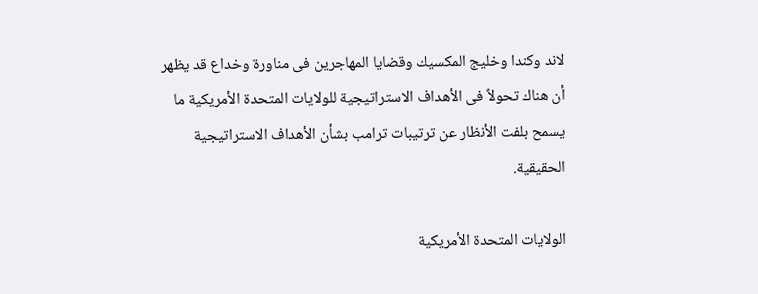لاند وكندا وخليج المكسيك وقضايا المهاجرين فى مناورة وخداع قد يظهر أن هناك تحولاً فى الأهداف الاستراتيجية للولايات المتحدة الأمريكية ما يسمح بلفت الأنظار عن ترتيبات ترامب بشأن الأهداف الاستراتيجية الحقيقية.

الولايات المتحدة الأمريكية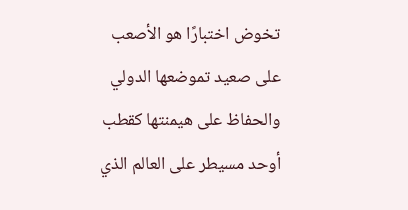تخوض اختبارًا هو الأصعب على صعيد تموضعها الدولي والحفاظ على هيمنتها كقطب أوحد مسيطر على العالم الذي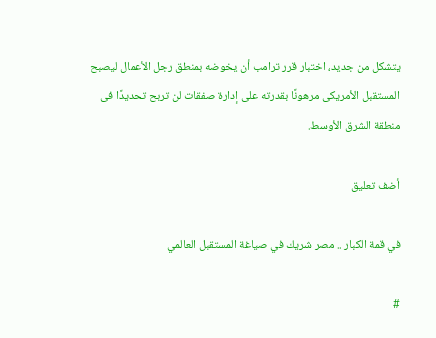يتشكل من جديد، اختبار قرر ترامب أن يخوضه بمنطق رجل الأعمال ليصبح المستقبل الأمريكى مرهونًا بقدرته على إدارة صفقات لن تربح تحديدًا فى منطقة الشرق الأوسط.

أضف تعليق

في قمة الكبار .. مصر شريك في صياغة المستقبل العالمي

#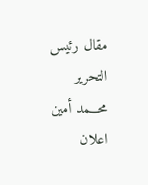مقال رئيس التحرير
محـــمد أمين
اعلان